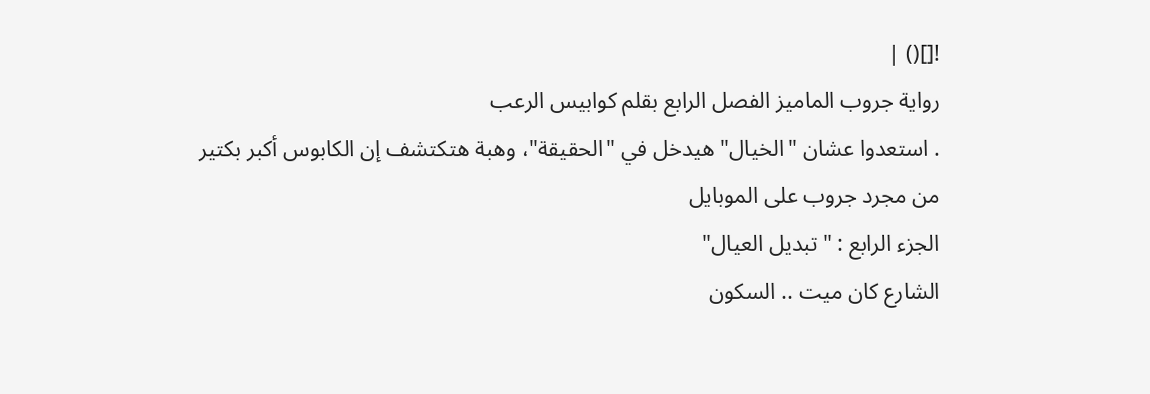![]() |
رواية جروب الماميز الفصل الرابع بقلم كوابيس الرعب
. استعدوا عشان "الخيال" هيدخل في "الحقيقة"، وهبة هتكتشف إن الكابوس أكبر بكتير من مجرد جروب على الموبايل
الجزء الرابع : "تبديل العيال"
الشارع كان ميت .. السكون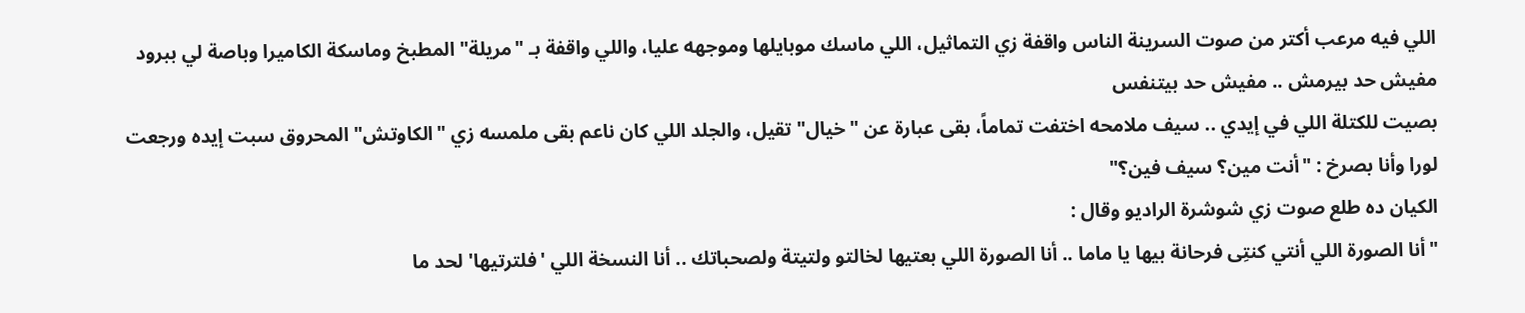اللي فيه مرعب أكتر من صوت السرينة الناس واقفة زي التماثيل، اللي ماسك موبايلها وموجهه عليا، واللي واقفة بـ "مريلة" المطبخ وماسكة الكاميرا وباصة لي ببرود مفيش حد بيرمش .. مفيش حد بيتنفس
بصيت للكتلة اللي في إيدي .. سيف ملامحه اختفت تماماً، بقى عبارة عن "خيال" تقيل، والجلد اللي كان ناعم بقى ملمسه زي "الكاوتش" المحروق سبت إيده ورجعت لورا وأنا بصرخ : "أنت مين؟ سيف فين؟"
الكيان ده طلع صوت زي شوشرة الراديو وقال :
"أنا الصورة اللي أنتي كنتِى فرحانة بيها يا ماما .. أنا الصورة اللي بعتيها لخالتو ولتيتة ولصحباتك .. أنا النسخة اللي 'فلترتيها' لحد ما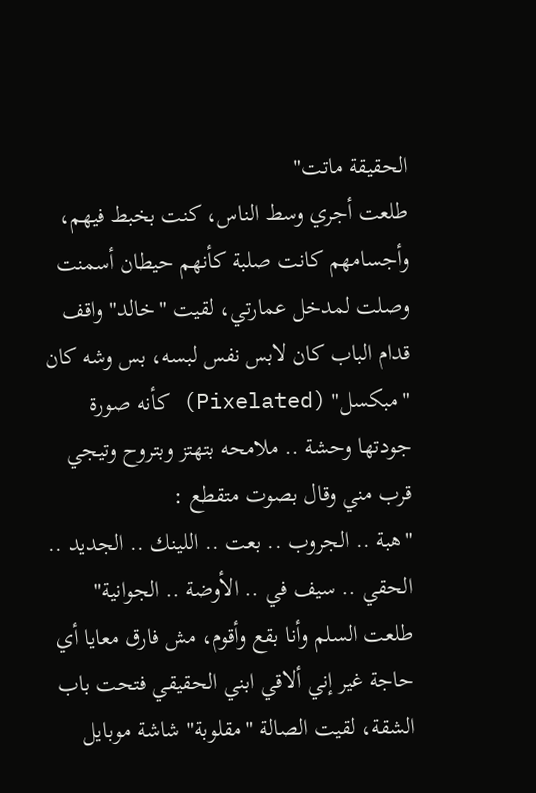الحقيقة ماتت"
طلعت أجري وسط الناس، كنت بخبط فيهم، وأجسامهم كانت صلبة كأنهم حيطان أسمنت وصلت لمدخل عمارتي، لقيت "خالد" واقف قدام الباب كان لابس نفس لبسه، بس وشه كان "مبكسل" (Pixelated) كأنه صورة جودتها وحشة .. ملامحه بتهتز وبتروح وتيجي
قرب مني وقال بصوت متقطع :
"هبة .. الجروب .. بعت .. اللينك .. الجديد .. الحقي .. سيف في .. الأوضة .. الجوانية"
طلعت السلم وأنا بقع وأقوم، مش فارق معايا أي حاجة غير إني ألاقي ابني الحقيقي فتحت باب الشقة، لقيت الصالة "مقلوبة" شاشة موبايل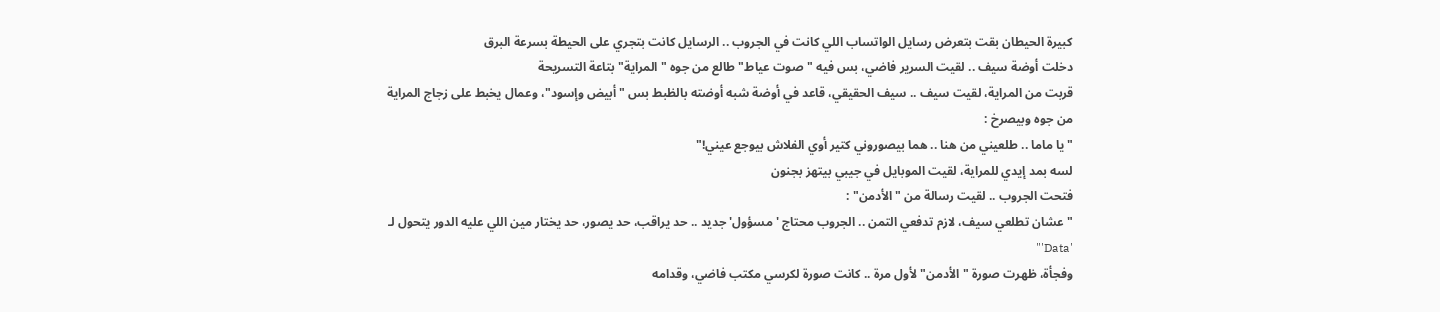كبيرة الحيطان بقت بتعرض رسايل الواتساب اللي كانت في الجروب .. الرسايل كانت بتجري على الحيطة بسرعة البرق
دخلت أوضة سيف .. لقيت السرير فاضي، بس فيه "صوت عياط" طالع من جوه "المراية" بتاعة التسريحة
قربت من المراية، لقيت سيف .. سيف الحقيقي، قاعد في أوضة شبه أوضته بالظبط بس "أبيض وإسود"، وعمال يخبط على زجاج المراية من جوه وبيصرخ :
"يا ماما .. طلعيني من هنا .. هما بيصوروني كتير أوي الفلاش بيوجع عيني!"
لسه بمد إيدي للمراية، لقيت الموبايل في جيبي بيتهز بجنون
فتحت الجروب .. لقيت رسالة من "الأدمن" :
"عشان تطلعي سيف، لازم تدفعي التمن .. الجروب محتاج 'مسؤول' جديد .. حد يراقب، حد يصور، حد يختار مين اللي عليه الدور يتحول لـ 'Data'"
وفجأة، ظهرت صورة "الأدمن" لأول مرة .. كانت صورة لكرسي مكتب فاضي، وقدامه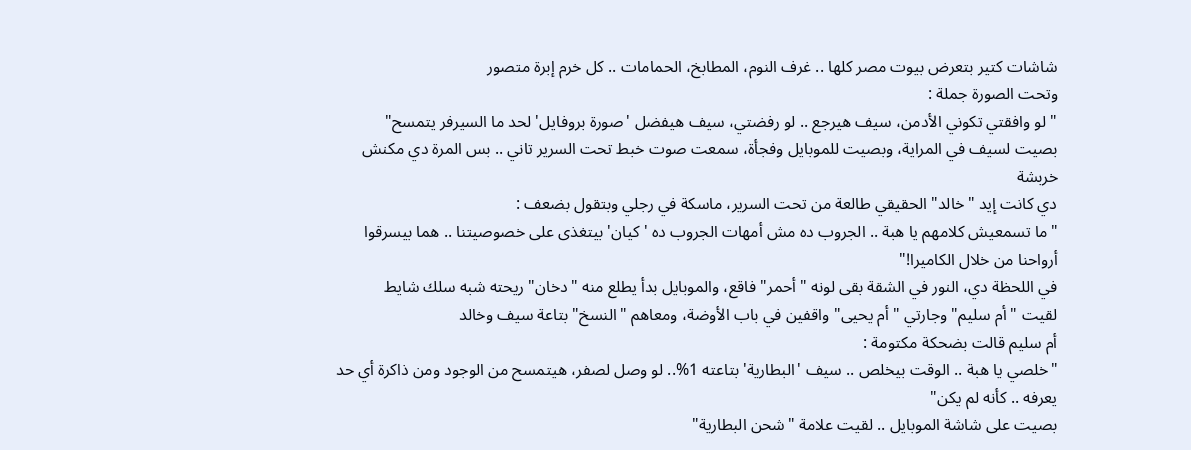شاشات كتير بتعرض بيوت مصر كلها .. غرف النوم، المطابخ، الحمامات .. كل خرم إبرة متصور
وتحت الصورة جملة :
"لو وافقتي تكوني الأدمن، سيف هيرجع .. لو رفضتي، سيف هيفضل 'صورة بروفايل' لحد ما السيرفر يتمسح"
بصيت لسيف في المراية، وبصيت للموبايل وفجأة، سمعت صوت خبط تحت السرير تاني .. بس المرة دي مكنش خربشة
دي كانت إيد "خالد" الحقيقي طالعة من تحت السرير، ماسكة في رجلي وبتقول بضعف :
"ما تسمعيش كلامهم يا هبة .. الجروب ده مش أمهات الجروب ده 'كيان' بيتغذى على خصوصيتنا .. هما بيسرقوا أرواحنا من خلال الكاميرا!"
في اللحظة دي، النور في الشقة بقى لونه "أحمر" فاقع، والموبايل بدأ يطلع منه "دخان" ريحته شبه سلك شايط
لقيت "أم سليم" وجارتي "أم يحيى" واقفين في باب الأوضة، ومعاهم "النسخ" بتاعة سيف وخالد
أم سليم قالت بضحكة مكتومة :
"خلصي يا هبة .. الوقت بيخلص .. سيف 'البطارية' بتاعته 1%.. لو وصل لصفر، هيتمسح من الوجود ومن ذاكرة أي حد يعرفه .. كأنه لم يكن"
بصيت على شاشة الموبايل .. لقيت علامة "شحن البطارية"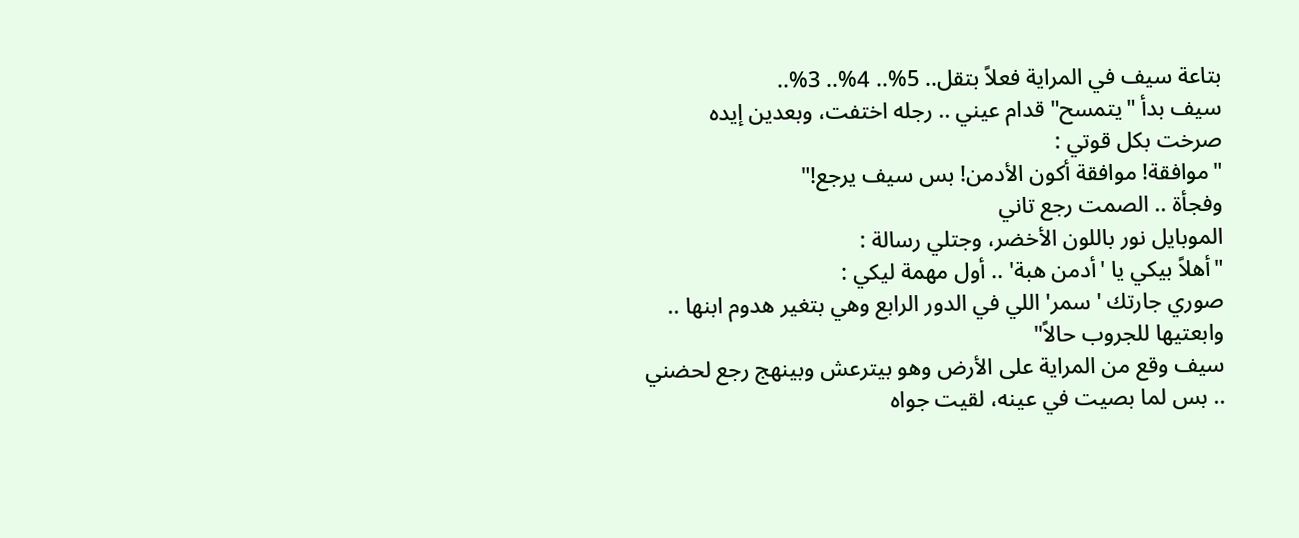بتاعة سيف في المراية فعلاً بتقل.. 5%.. 4%.. 3%..
سيف بدأ "يتمسح" قدام عيني .. رجله اختفت، وبعدين إيده
صرخت بكل قوتي :
"موافقة! موافقة أكون الأدمن! بس سيف يرجع!"
وفجأة .. الصمت رجع تاني
الموبايل نور باللون الأخضر، وجتلي رسالة :
"أهلاً بيكي يا 'أدمن هبة' .. أول مهمة ليكي :
صوري جارتك 'سمر' اللي في الدور الرابع وهي بتغير هدوم ابنها .. وابعتيها للجروب حالاً"
سيف وقع من المراية على الأرض وهو بيترعش وبينهج رجع لحضني .. بس لما بصيت في عينه، لقيت جواه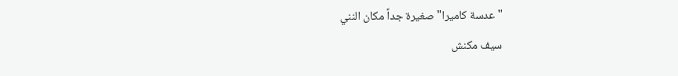"عدسة كاميرا" صغيرة جداً مكان النني
سيف مكنش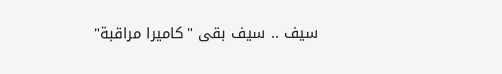سيف .. سيف بقى "كاميرا مراقبة"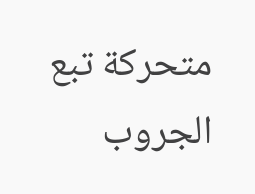متحركة تبع الجروب